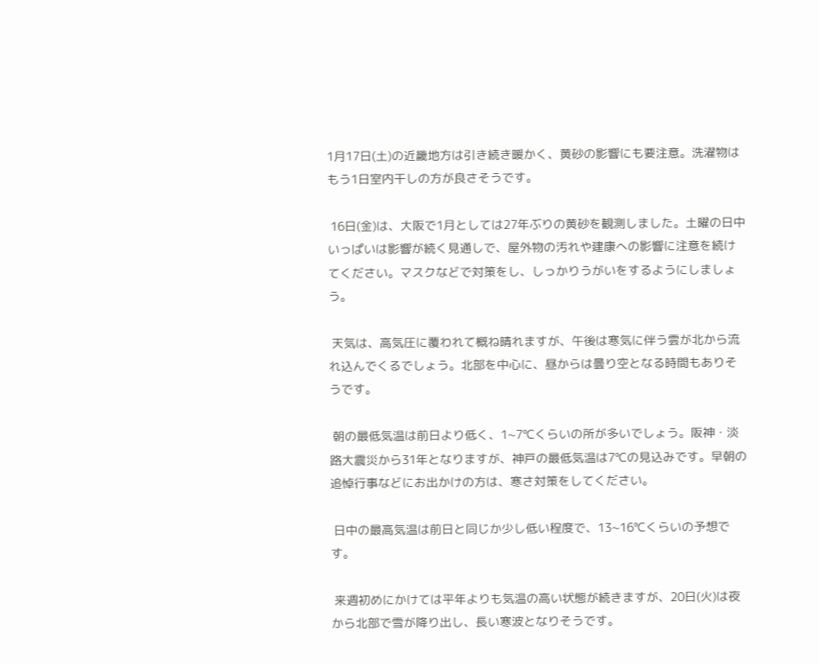1月17日(土)の近畿地方は引き続き暖かく、黄砂の影響にも要注意。洗濯物はもう1日室内干しの方が良さそうです。

 16日(金)は、大阪で1月としては27年ぶりの黄砂を観測しました。土曜の日中いっぱいは影響が続く見通しで、屋外物の汚れや建康への影響に注意を続けてください。マスクなどで対策をし、しっかりうがいをするようにしましょう。

 天気は、高気圧に覆われて概ね晴れますが、午後は寒気に伴う雲が北から流れ込んでくるでしょう。北部を中心に、昼からは曇り空となる時間もありそうです。

 朝の最低気温は前日より低く、1~7℃くらいの所が多いでしょう。阪神・淡路大震災から31年となりますが、神戸の最低気温は7℃の見込みです。早朝の追悼行事などにお出かけの方は、寒さ対策をしてください。

 日中の最高気温は前日と同じか少し低い程度で、13~16℃くらいの予想です。

 来週初めにかけては平年よりも気温の高い状態が続きますが、20日(火)は夜から北部で雪が降り出し、長い寒波となりそうです。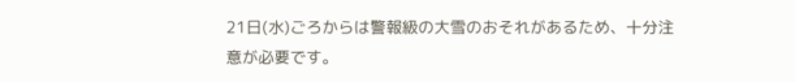21日(水)ごろからは警報級の大雪のおそれがあるため、十分注意が必要です。